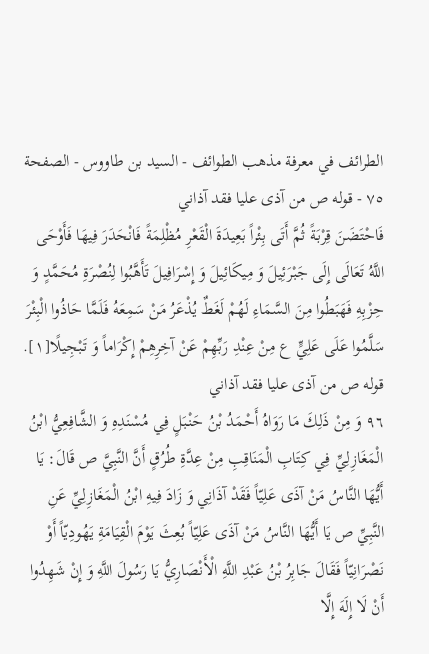الطرائف في معرفة مذهب الطوائف - السيد بن طاووس - الصفحة ٧٥ - قوله ص من آذى عليا فقد آذاني
فَاحْتَضَنَ قِرْبَةً ثُمَّ أَتَى بِئْراً بَعِيدَةَ الْقَعْرِ مُظْلِمَةً فَانْحَدَرَ فِيهَا فَأَوْحَى اللَّهُ تَعَالَى إِلَى جَبْرَئِيلَ وَ مِيكَائِيلَ وَ إِسْرَافِيلَ تَأَهَّبُوا لِنُصْرَةِ مُحَمَّدٍ وَ حِزْبِهِ فَهَبَطُوا مِنَ السَّمَاءِ لَهُمْ لَغَطٌ يُذْعَرُ مَنْ سَمِعَهُ فَلَمَّا حَاذُوا الْبِئْرَ سَلَّمُوا عَلَى عَلِيٍّ ع مِنْ عِنْدِ رَبِّهِمْ عَنْ آخِرِهِمْ إِكْرَاماً وَ تَبْجِيلًا[١].
قوله ص من آذى عليا فقد آذاني
٩٦ وَ مِنْ ذَلِكَ مَا رَوَاهُ أَحْمَدُ بْنُ حَنْبَلٍ فِي مُسْنَدِهِ وَ الشَّافِعِيُّ ابْنُ الْمَغَازِلِيِّ فِي كِتَابِ الْمَنَاقِبِ مِنْ عِدَّةِ طُرُقٍ أَنَّ النَّبِيَّ ص قَالَ: يَا أَيُّهَا النَّاسُ مَنْ آذَى عَلِيّاً فَقَدْ آذَانِي وَ زَادَ فِيهِ ابْنُ الْمَغَازِلِيِّ عَنِ النَّبِيِّ ص يَا أَيُّهَا النَّاسُ مَنْ آذَى عَلِيّاً بُعِثَ يَوْمَ الْقِيَامَةِ يَهُودِيّاً أَوْ نَصْرَانِيّاً فَقَالَ جَابِرُ بْنُ عَبْدِ اللَّهِ الْأَنْصَارِيُّ يَا رَسُولَ اللَّهِ وَ إِنْ شَهِدُوا أَنْ لَا إِلَهَ إِلَّا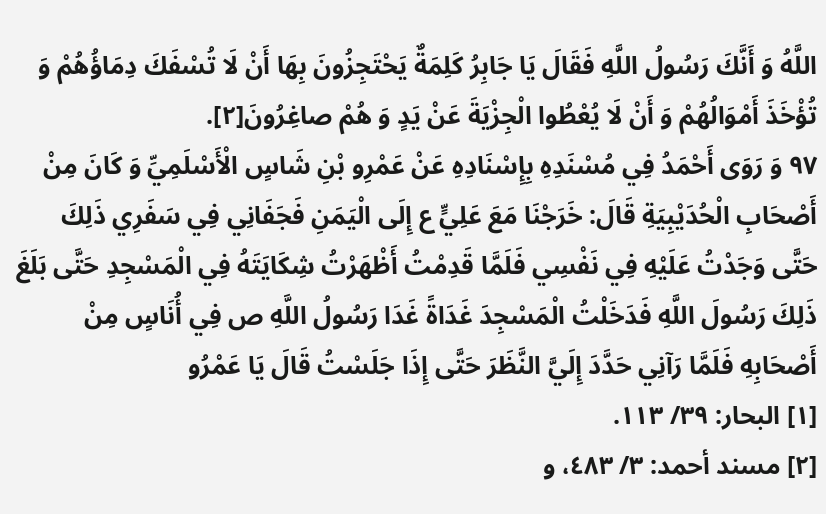اللَّهُ وَ أَنَّكَ رَسُولُ اللَّهِ فَقَالَ يَا جَابِرُ كَلِمَةٌ يَحْتَجِزُونَ بِهَا أَنْ لَا تُسْفَكَ دِمَاؤُهُمْ وَ تُؤْخَذَ أَمْوَالُهُمْ وَ أَنْ لَا يُعْطُوا الْجِزْيَةَ عَنْ يَدٍ وَ هُمْ صاغِرُونَ[٢].
٩٧ وَ رَوَى أَحْمَدُ فِي مُسْنَدِهِ بِإِسْنَادِهِ عَنْ عَمْرِو بْنِ شَاسٍ الْأَسْلَمِيِّ وَ كَانَ مِنْ أَصْحَابِ الْحُدَيْبِيَةِ قَالَ: خَرَجْنَا مَعَ عَلِيٍّ ع إِلَى الْيَمَنِ فَجَفَانِي فِي سَفَرِي ذَلِكَ حَتَّى وَجَدْتُ عَلَيْهِ فِي نَفْسِي فَلَمَّا قَدِمْتُ أَظْهَرْتُ شِكَايَتَهُ فِي الْمَسْجِدِ حَتَّى بَلَغَ ذَلِكَ رَسُولَ اللَّهِ فَدَخَلْتُ الْمَسْجِدَ غَدَاةً غَدَا رَسُولُ اللَّهِ ص فِي أُنَاسٍ مِنْ أَصْحَابِهِ فَلَمَّا رَآنِي حَدَّدَ إِلَيَّ النَّظَرَ حَتَّى إِذَا جَلَسْتُ قَالَ يَا عَمْرُو
[١] البحار: ٣٩/ ١١٣.
[٢] مسند أحمد: ٣/ ٤٨٣، و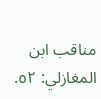مناقب ابن المغازلي: ٥٢.